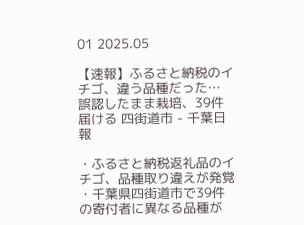01 2025.05

【速報】ふるさと納税のイチゴ、違う品種だった… 誤認したまま栽培、39件届ける 四街道市 - 千葉日報

・ふるさと納税返礼品のイチゴ、品種取り違えが発覚
・千葉県四街道市で39件の寄付者に異なる品種が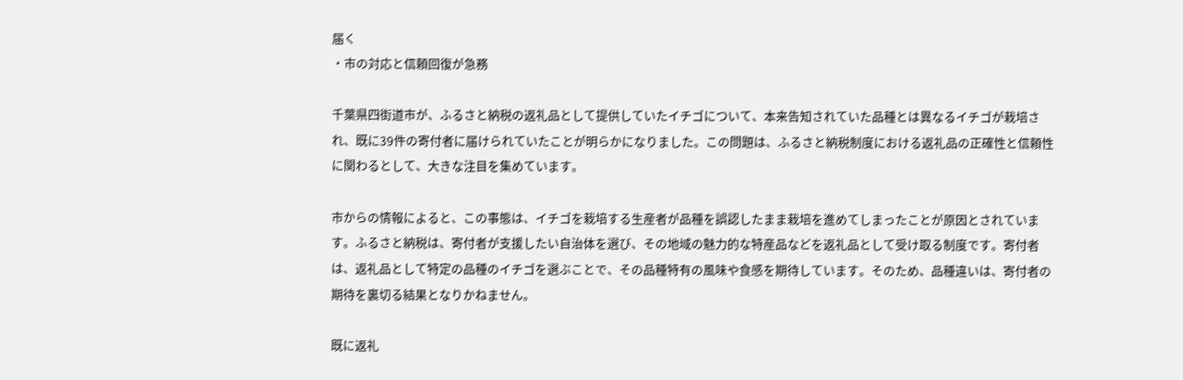届く
・市の対応と信頼回復が急務

千葉県四街道市が、ふるさと納税の返礼品として提供していたイチゴについて、本来告知されていた品種とは異なるイチゴが栽培され、既に39件の寄付者に届けられていたことが明らかになりました。この問題は、ふるさと納税制度における返礼品の正確性と信頼性に関わるとして、大きな注目を集めています。

市からの情報によると、この事態は、イチゴを栽培する生産者が品種を誤認したまま栽培を進めてしまったことが原因とされています。ふるさと納税は、寄付者が支援したい自治体を選び、その地域の魅力的な特産品などを返礼品として受け取る制度です。寄付者は、返礼品として特定の品種のイチゴを選ぶことで、その品種特有の風味や食感を期待しています。そのため、品種違いは、寄付者の期待を裏切る結果となりかねません。

既に返礼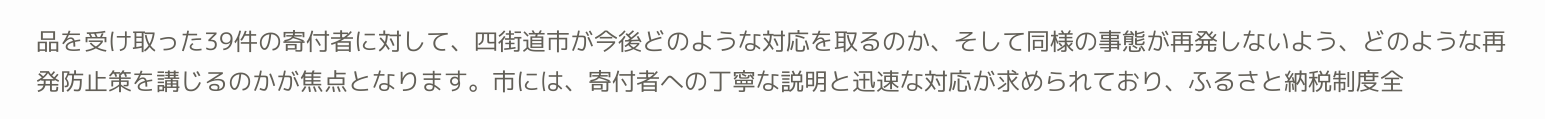品を受け取った39件の寄付者に対して、四街道市が今後どのような対応を取るのか、そして同様の事態が再発しないよう、どのような再発防止策を講じるのかが焦点となります。市には、寄付者への丁寧な説明と迅速な対応が求められており、ふるさと納税制度全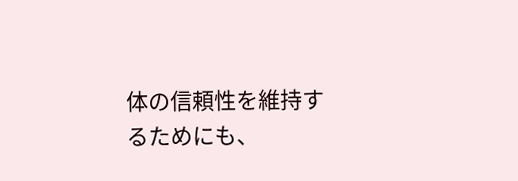体の信頼性を維持するためにも、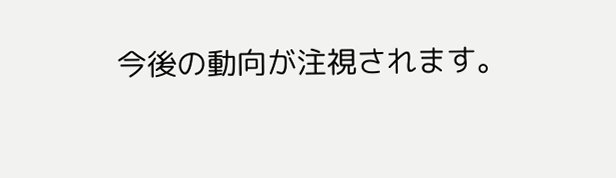今後の動向が注視されます。